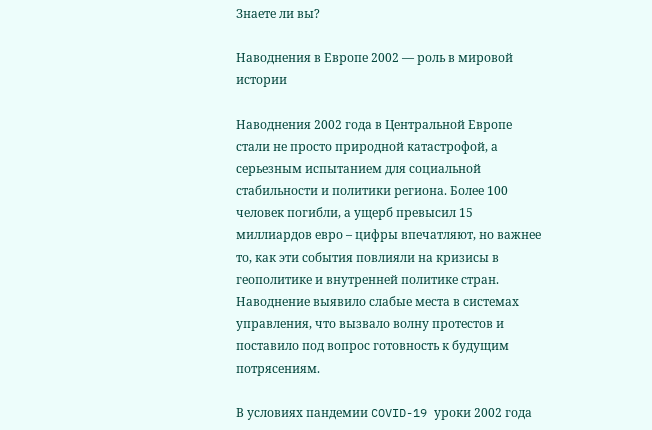Знаете ли вы?

Наводнения в Европе 2002 — роль в мировой истории

Наводнения 2002 года в Центральной Европе стали не просто природной катастрофой, а серьезным испытанием для социальной стабильности и политики региона. Более 100 человек погибли, а ущерб превысил 15 миллиардов евро – цифры впечатляют, но важнее то, как эти события повлияли на кризисы в геополитике и внутренней политике стран. Наводнение выявило слабые места в системах управления, что вызвало волну протестов и поставило под вопрос готовность к будущим потрясениям.

В условиях пандемии COVID-19 уроки 2002 года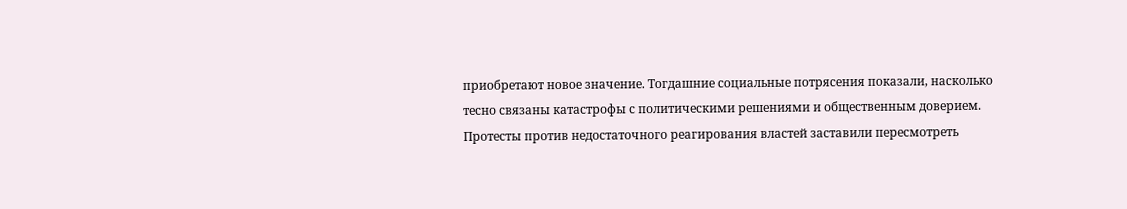приобретают новое значение. Тогдашние социальные потрясения показали, насколько тесно связаны катастрофы с политическими решениями и общественным доверием. Протесты против недостаточного реагирования властей заставили пересмотреть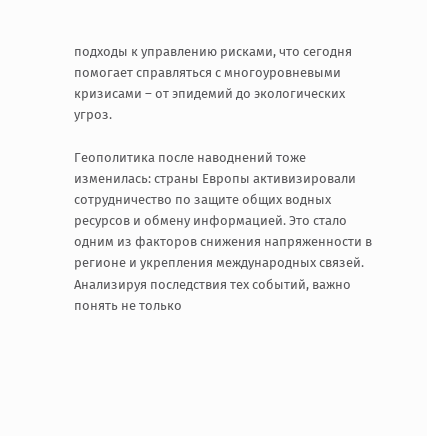подходы к управлению рисками, что сегодня помогает справляться с многоуровневыми кризисами – от эпидемий до экологических угроз.

Геополитика после наводнений тоже изменилась: страны Европы активизировали сотрудничество по защите общих водных ресурсов и обмену информацией. Это стало одним из факторов снижения напряженности в регионе и укрепления международных связей. Анализируя последствия тех событий, важно понять не только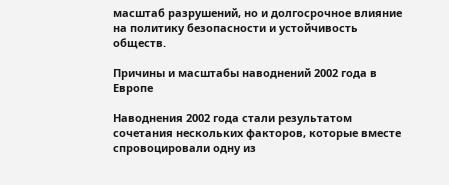масштаб разрушений, но и долгосрочное влияние на политику безопасности и устойчивость обществ.

Причины и масштабы наводнений 2002 года в Европе

Наводнения 2002 года стали результатом сочетания нескольких факторов, которые вместе спровоцировали одну из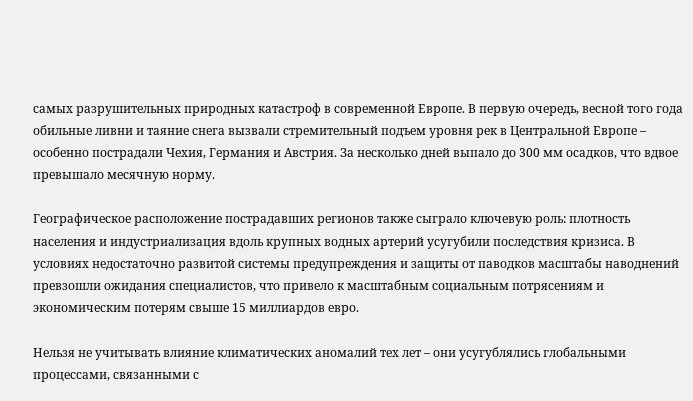самых разрушительных природных катастроф в современной Европе. В первую очередь, весной того года обильные ливни и таяние снега вызвали стремительный подъем уровня рек в Центральной Европе – особенно пострадали Чехия, Германия и Австрия. За несколько дней выпало до 300 мм осадков, что вдвое превышало месячную норму.

Географическое расположение пострадавших регионов также сыграло ключевую роль: плотность населения и индустриализация вдоль крупных водных артерий усугубили последствия кризиса. В условиях недостаточно развитой системы предупреждения и защиты от паводков масштабы наводнений превзошли ожидания специалистов, что привело к масштабным социальным потрясениям и экономическим потерям свыше 15 миллиардов евро.

Нельзя не учитывать влияние климатических аномалий тех лет – они усугублялись глобальными процессами, связанными с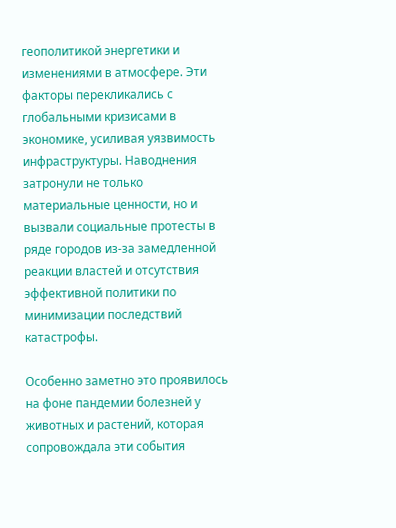геополитикой энергетики и изменениями в атмосфере. Эти факторы перекликались с глобальными кризисами в экономике, усиливая уязвимость инфраструктуры. Наводнения затронули не только материальные ценности, но и вызвали социальные протесты в ряде городов из-за замедленной реакции властей и отсутствия эффективной политики по минимизации последствий катастрофы.

Особенно заметно это проявилось на фоне пандемии болезней у животных и растений, которая сопровождала эти события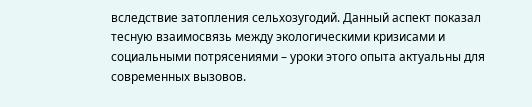вследствие затопления сельхозугодий. Данный аспект показал тесную взаимосвязь между экологическими кризисами и социальными потрясениями – уроки этого опыта актуальны для современных вызовов.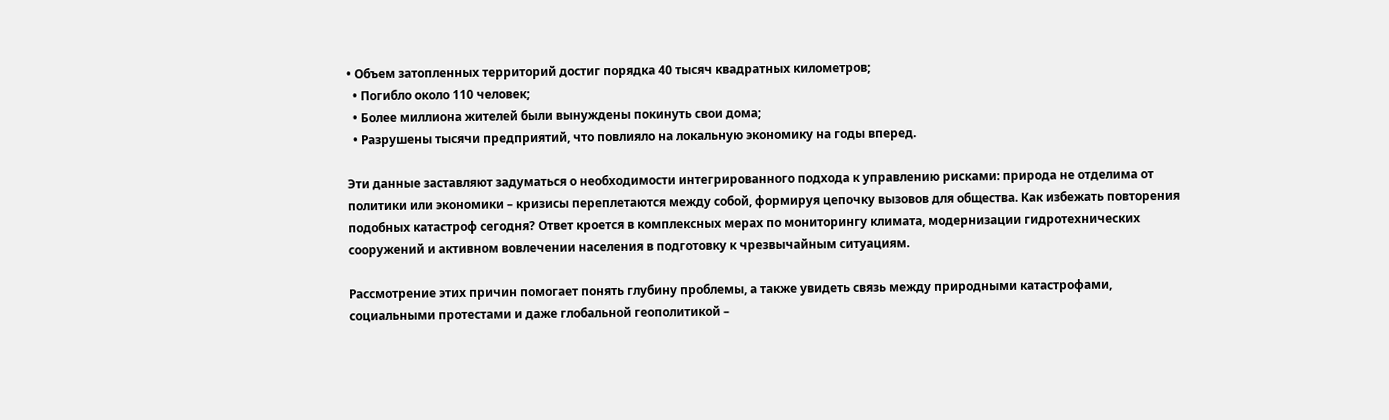• Объем затопленных территорий достиг порядка 40 тысяч квадратных километров;
  • Погибло около 110 человек;
  • Более миллиона жителей были вынуждены покинуть свои дома;
  • Разрушены тысячи предприятий, что повлияло на локальную экономику на годы вперед.

Эти данные заставляют задуматься о необходимости интегрированного подхода к управлению рисками: природа не отделима от политики или экономики – кризисы переплетаются между собой, формируя цепочку вызовов для общества. Как избежать повторения подобных катастроф сегодня? Ответ кроется в комплексных мерах по мониторингу климата, модернизации гидротехнических сооружений и активном вовлечении населения в подготовку к чрезвычайным ситуациям.

Рассмотрение этих причин помогает понять глубину проблемы, а также увидеть связь между природными катастрофами, социальными протестами и даже глобальной геополитикой –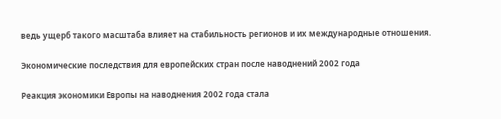ведь ущерб такого масштаба влияет на стабильность регионов и их международные отношения.

Экономические последствия для европейских стран после наводнений 2002 года

Реакция экономики Европы на наводнения 2002 года стала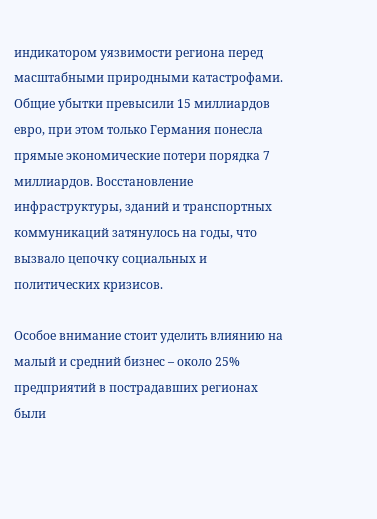индикатором уязвимости региона перед масштабными природными катастрофами. Общие убытки превысили 15 миллиардов евро, при этом только Германия понесла прямые экономические потери порядка 7 миллиардов. Восстановление инфраструктуры, зданий и транспортных коммуникаций затянулось на годы, что вызвало цепочку социальных и политических кризисов.

Особое внимание стоит уделить влиянию на малый и средний бизнес – около 25% предприятий в пострадавших регионах были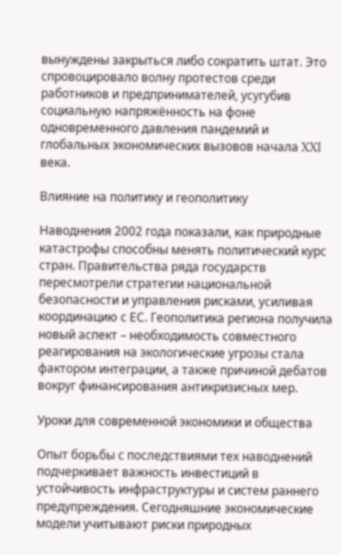вынуждены закрыться либо сократить штат. Это спровоцировало волну протестов среди работников и предпринимателей, усугубив социальную напряжённость на фоне одновременного давления пандемий и глобальных экономических вызовов начала XXI века.

Влияние на политику и геополитику

Наводнения 2002 года показали, как природные катастрофы способны менять политический курс стран. Правительства ряда государств пересмотрели стратегии национальной безопасности и управления рисками, усиливая координацию с ЕС. Геополитика региона получила новый аспект – необходимость совместного реагирования на экологические угрозы стала фактором интеграции, а также причиной дебатов вокруг финансирования антикризисных мер.

Уроки для современной экономики и общества

Опыт борьбы с последствиями тех наводнений подчеркивает важность инвестиций в устойчивость инфраструктуры и систем раннего предупреждения. Сегодняшние экономические модели учитывают риски природных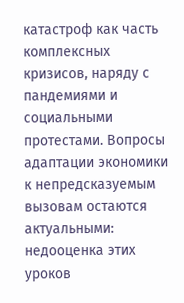катастроф как часть комплексных кризисов, наряду с пандемиями и социальными протестами. Вопросы адаптации экономики к непредсказуемым вызовам остаются актуальными: недооценка этих уроков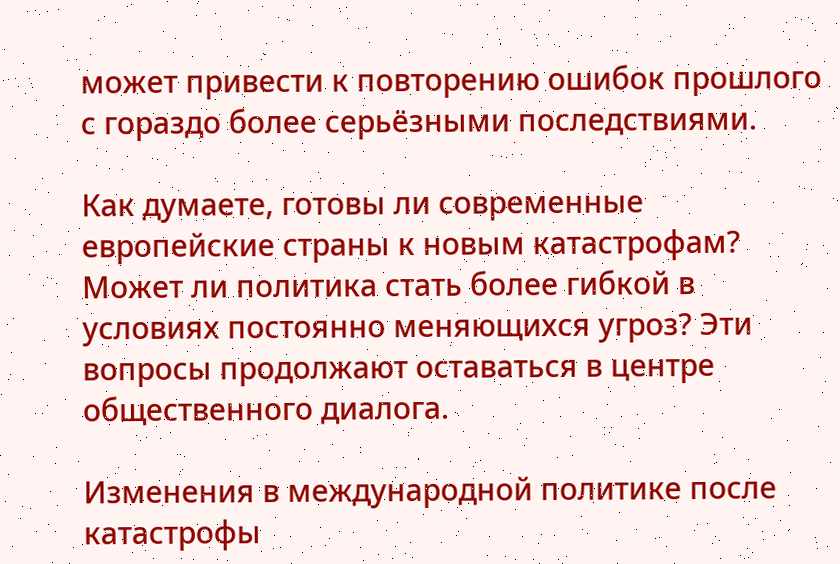может привести к повторению ошибок прошлого с гораздо более серьёзными последствиями.

Как думаете, готовы ли современные европейские страны к новым катастрофам? Может ли политика стать более гибкой в условиях постоянно меняющихся угроз? Эти вопросы продолжают оставаться в центре общественного диалога.

Изменения в международной политике после катастрофы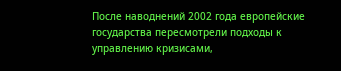После наводнений 2002 года европейские государства пересмотрели подходы к управлению кризисами,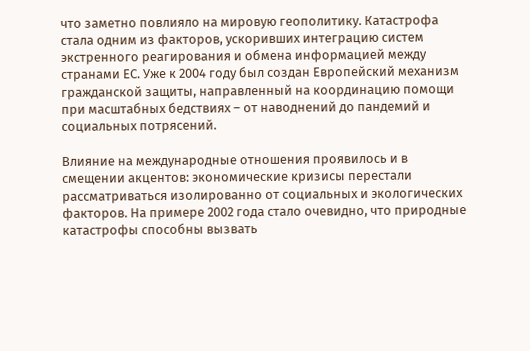что заметно повлияло на мировую геополитику. Катастрофа стала одним из факторов, ускоривших интеграцию систем экстренного реагирования и обмена информацией между странами ЕС. Уже к 2004 году был создан Европейский механизм гражданской защиты, направленный на координацию помощи при масштабных бедствиях – от наводнений до пандемий и социальных потрясений.

Влияние на международные отношения проявилось и в смещении акцентов: экономические кризисы перестали рассматриваться изолированно от социальных и экологических факторов. На примере 2002 года стало очевидно, что природные катастрофы способны вызвать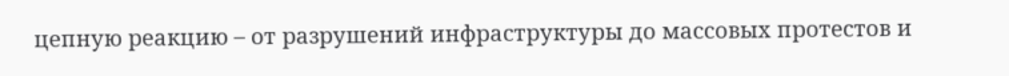цепную реакцию – от разрушений инфраструктуры до массовых протестов и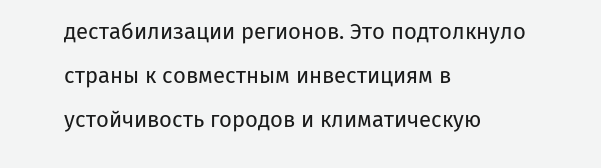дестабилизации регионов. Это подтолкнуло страны к совместным инвестициям в устойчивость городов и климатическую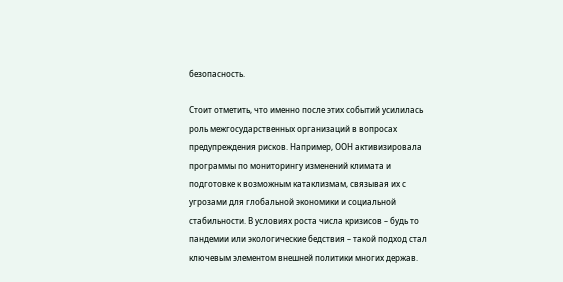безопасность.

Стоит отметить, что именно после этих событий усилилась роль межгосударственных организаций в вопросах предупреждения рисков. Например, ООН активизировала программы по мониторингу изменений климата и подготовке к возможным катаклизмам, связывая их с угрозами для глобальной экономики и социальной стабильности. В условиях роста числа кризисов – будь то пандемии или экологические бедствия – такой подход стал ключевым элементом внешней политики многих держав.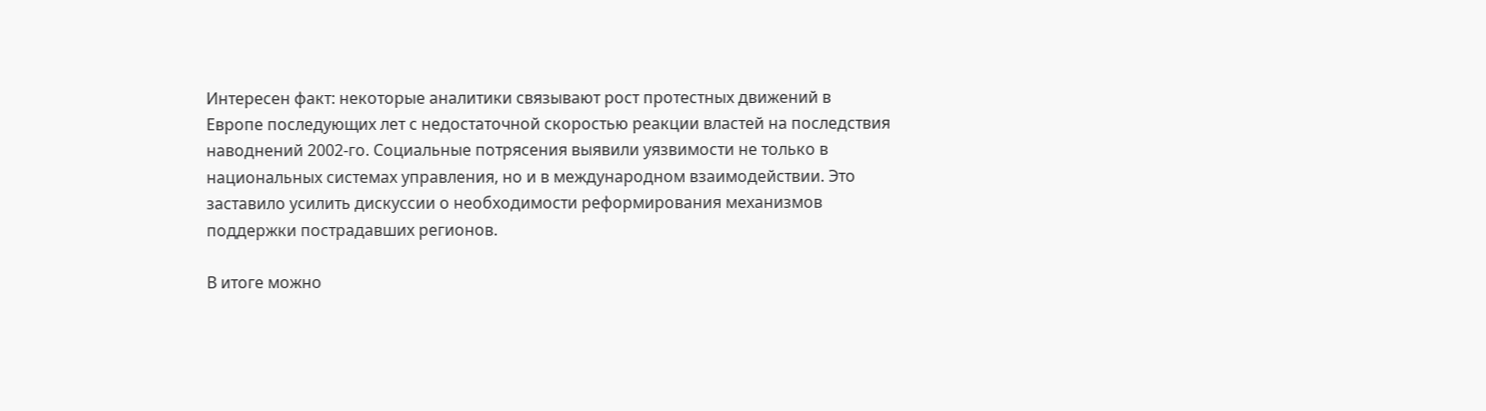Интересен факт: некоторые аналитики связывают рост протестных движений в Европе последующих лет с недостаточной скоростью реакции властей на последствия наводнений 2002-го. Социальные потрясения выявили уязвимости не только в национальных системах управления, но и в международном взаимодействии. Это заставило усилить дискуссии о необходимости реформирования механизмов поддержки пострадавших регионов.

В итоге можно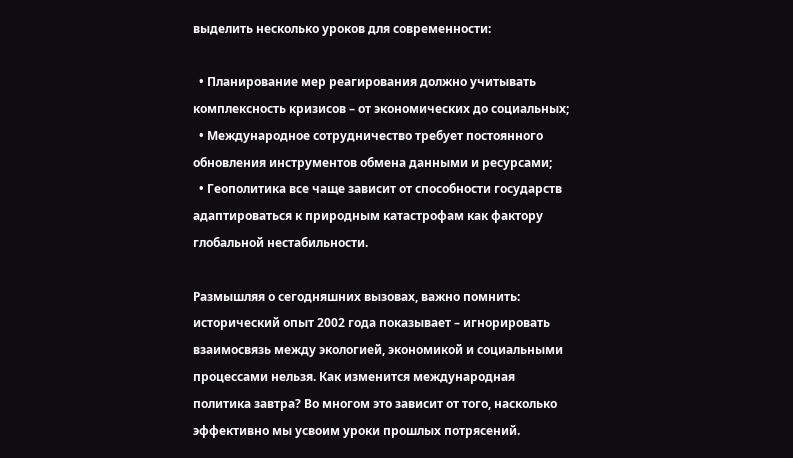выделить несколько уроков для современности:

  • Планирование мер реагирования должно учитывать комплексность кризисов – от экономических до социальных;
  • Международное сотрудничество требует постоянного обновления инструментов обмена данными и ресурсами;
  • Геополитика все чаще зависит от способности государств адаптироваться к природным катастрофам как фактору глобальной нестабильности.

Размышляя о сегодняшних вызовах, важно помнить: исторический опыт 2002 года показывает – игнорировать взаимосвязь между экологией, экономикой и социальными процессами нельзя. Как изменится международная политика завтра? Во многом это зависит от того, насколько эффективно мы усвоим уроки прошлых потрясений.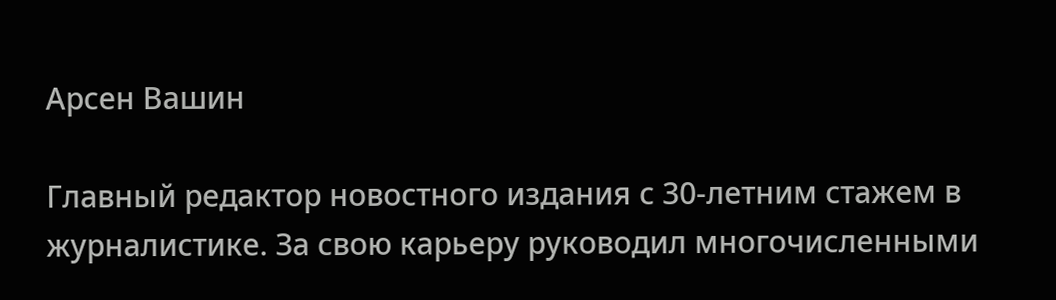Арсен Вашин

Главный редактор новостного издания с 30-летним стажем в журналистике. За свою карьеру руководил многочисленными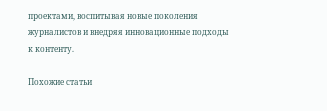проектами, воспитывая новые поколения журналистов и внедряя инновационные подходы к контенту.

Похожие статьи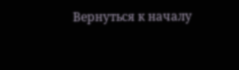Вернуться к началу